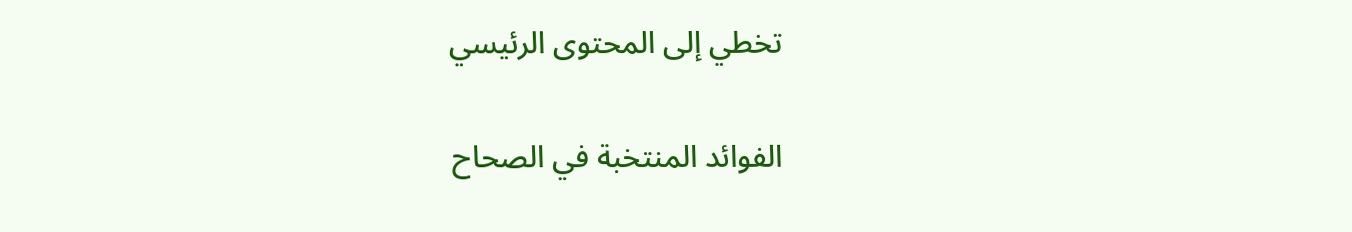تخطي إلى المحتوى الرئيسي

الفوائد المنتخبة في الصحاح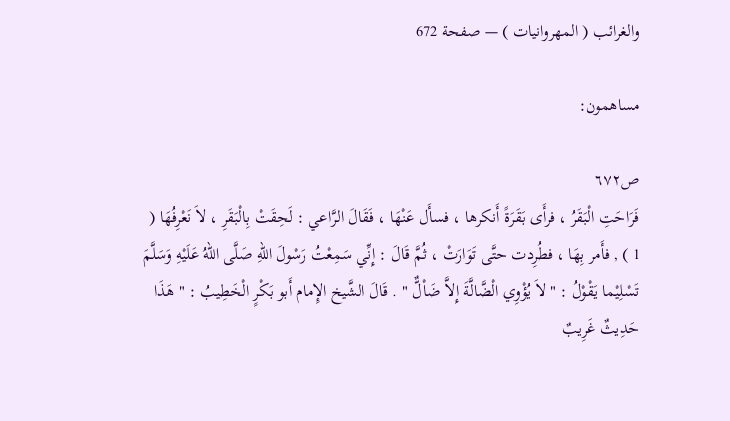والغرائب ( المهروانيات ) — صفحة 672

مساهمون:

ص٦٧٢
فَرَاحَتِ الْبَقَرُ ، فرأَى بَقَرَةً أَنكرها ، فسأَل عَنْهَا ، فَقَالَ الرَّاعي : لَحِقَتْ بِالْبَقَرِ ، لاَ نَعْرِفُهَا ( 1 ) , فأَمر بِهَا ، فطُرِدت حتَّى تَوَارَتْ ، ثُمَّ قَالَ : إِنِّي سَمِعْتُ رَسْولَ اللهِ صَلَّى اللهُ عَلَيْهِ وَسَلَّمَ تَسْلِيْما يَقْوْلُ : " لاَ يُؤْوِي الْضَّالَّةَ إِلاَّ ضَاْلٌّ " . قَالَ الشَّيخ الإِمام أَبو بَكْرٍ الْخَطِيبُ : " هَذَا حَدِيثٌ غَرِيبٌ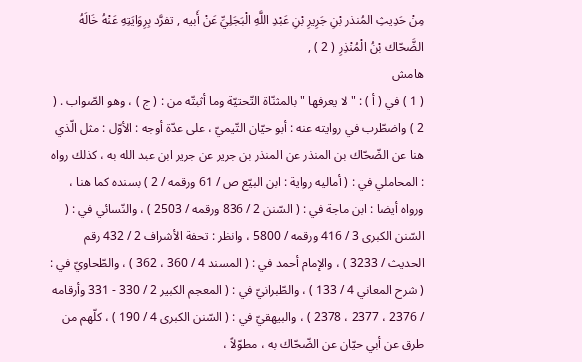مِنْ حَدِيثِ المُنذر بْنِ جَرِيرِ بْنِ عَبْدِ اللَّهِ الْبَجَلِيِّ عَنْ أَبيه , تفرَّد بِرِوَايَتِهِ عَنْهُ خَالَهُ الضَّحّاك بْنُ الْمُنْذِرِ ( 2 ) ,
هامش
( 1 ) في ( أ ) : " لا يعرفها " بالمثنّاة التّحتيّة وما أثبتّه من : ( ج ) ، وهو الصّواب . ( 2 ) واضطّرب في روايته عنه : أبو حيّان التّيميّ ، على عدّة أوجه : الأوّل : مثل الّذي هنا عن الضّحّاك بن المنذر عن المنذر بن جرير عن جرير ابن عبد الله به ، كذلك رواه : المحاملي في : ( أماليه رواية : ابن البيّع ص / 61 ورقمه / 2 ) بسنده كما هنا ، ورواه أيضا : ابن ماجة في : ( السّنن 2 / 836 ورقمه / 2503 ) ، والنّسائي في : ( السّنن الكبرى 3 / 416 ورقمه / 5800 ، وانظر : تحفة الأشراف 2 / 432 رقم الحديث / 3233 ) ، والإمام أحمد في : ( المسند 4 / 360 ، 362 ) ، والطّحاويّ في : ( شرح المعاني 4 / 133 ) ، والطّبرانيّ في : ( المعجم الكبير 2 / 330 - 331 وأرقامه / 2376 ، 2377 ، 2378 ) ، والبيهقيّ في : ( السّنن الكبرى 4 / 190 ) ، كلّهم من طرق عن أبي حيّان عن الضّحّاك به ، مطوّلاً ،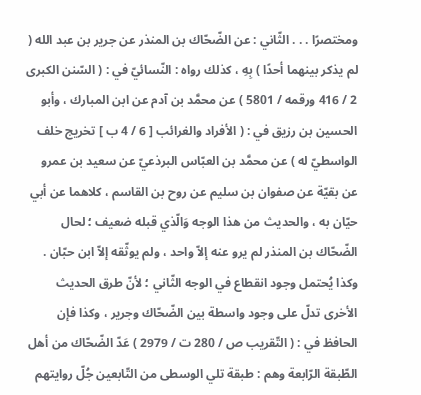ومختصرًا . . . الثّاني : عن الضّحّاك بن المنذر عن جرير بن عبد الله ( لم يذكر بينهما أحدًا ) بِهِ ، كذلك رواه : النّسائيّ في : ( السّنن الكبرى 2 / 416 ورقمه / 5801 ) عن محمَّد بن آدم عن ابن المبارك ، وأبو الحسين بن رزيق في : ( الأفراد والغرائب [ 6 / 4 ب ] تخريج خلف الواسطيّ له ) عن محمَّد بن العبّاس البرذعيّ عن سعيد بن عمرو عن بقيّة عن صفوان بن سليم عن روح بن القاسم ، كلاهما عن أبي حيّان به ، والحديث من هذا الوجه وَالّذي قبله ضعيف ؛ لحال الضّحّاك بن المنذر لم يرو عنه إلاّ واحد ، ولم يوثّقه إلاّ ابن حبّان . وكذا يُحتمل وجود انقطاع في الوجه الثّاني ؛ لأنّ طرق الحديث الأخرى تدلّ على وجود واسطة بين الضّحّاك وجرير ، وكذا فإن الحافظ في : ( التّقريب ص / 280 ت / 2979 ) عَدّ الضّحّاك من أهل الطّبقة الرّابعة وهم : طبقة تلي الوسطى من التّابعين جُلّ روايتهم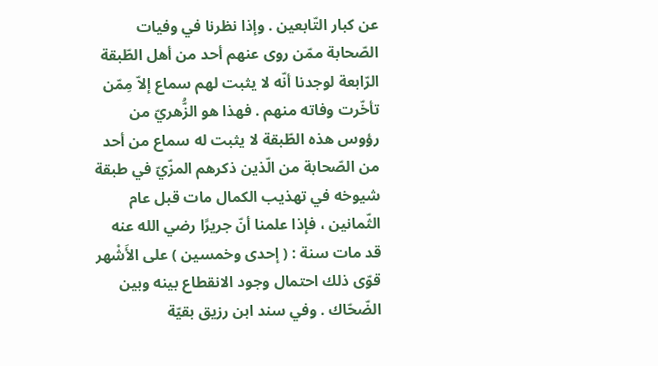عن كبار التّابعين . وإذا نظرنا في وفيات الصّحابة ممّن روى عنهم أحد من أهل الطّبقة الرّابعة لوجدنا أنّه لا يثبت لهم سماع إلاّ مِمّن تأخّرت وفاته منهم . فهذا هو الزُّهريّ من رؤوس هذه الطّبقة لا يثبت له سماع من أحد من الصّحابة من الّذين ذكرهم المزّيّ في طبقة شيوخه في تهذيب الكمال مات قبل عام الثّمانين ، فإذا علمنا أنّ جريرًا رضي الله عنه قد مات سنة : ( إحدى وخمسين ) على الأَشْهر قوّى ذلك احتمال وجود الانقطاع بينه وبين الضّحّاك . وفي سند ابن رزيق بقيّة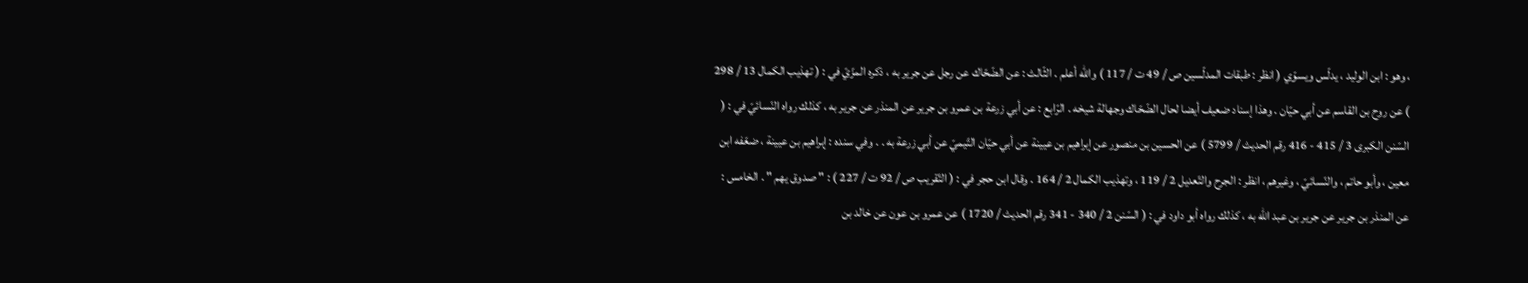، وهو : ابن الوليد ، يدلّس ويسوّي ( انظر : طبقات المدلّسين ص / 49 ت / 117 ) والله أعلم . الثّالث : عن الضّحّاك عن رجل عن جرير به ، ذكره المزّيّ في : ( تهذيب الكمال 13 / 298 ) عن روح بن القاسم عن أبي حيّان . وهذا إسناد ضعيف أيضا لحال الضّحّاك وجهالة شيخه . الرّابع : عن أبي زرعة بن عمرو بن جرير عن المنذر عن جرير به ، كذلك رواه النّسائيّ في : ( السّنن الكبرى 3 / 415 - 416 رقم الحديث / 5799 ) عن الحسين بن منصور عن إبراهيم بن عيينة عن أبي حيّان التّيميّ عن أبي زرعة به . . وفي سنده : إبراهيم بن عيينة ، ضعّفه ابن معين ، وأبو حاتم ، والنّسائيّ ، وغيرهم ، انظر : الجرح والتّعديل 2 / 119 ، وتهذيب الكمال 2 / 164 . وقال ابن حجر في : ( التّقريب ص / 92 ت / 227 ) : " صدوق يهم " . الخامس : عن المنذر بن جرير عن جرير بن عبد الله به ، كذلك رواه أبو داود في : ( السّنن 2 / 340 - 341 رقم الحديث / 1720 ) عن عمرو بن عون عن خالد بن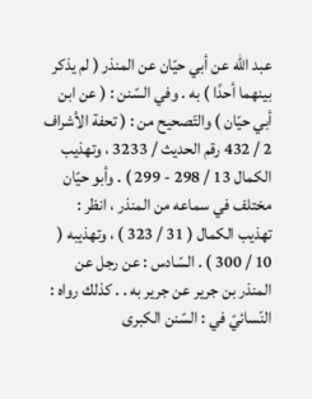عبد الله عن أبي حيّان عن المنذر ( لم يذكر بينهما أحدًا ) به . وفي السّنن : ( عن ابن أبي حيّان ) والتّصحيح من : ( تحفة الأشراف 2 / 432 رقم الحديث / 3233 ، وتهذيب الكمال 13 / 298 - 299 ) . وأبو حيّان مختلف في سماعه من المنذر ، انظر : تهذيب الكمال ( 31 / 323 ) ، وتهذيبه ( 10 / 300 ) . السّادس : عن رجل عن المنذر بن جرير عن جرير به . . كذلك رواه : النّسائيّ في : السّنن الكبرى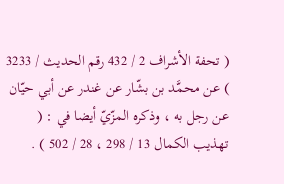( تحفة الأشراف 2 / 432 رقم الحديث / 3233 ) عن محمَّد بن بشّار عن غندر عن أبي حيّان عن رجل به ، وذكره المزّيّ أيضا في : ( تهذيب الكمال 13 / 298 ، 28 / 502 ) .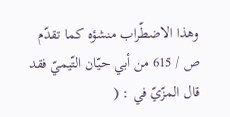وهذا الاضطّراب منشؤه كما تقدّم ص / 615 من أبي حيّان التّيميّ فقد قال المزّيّ في : (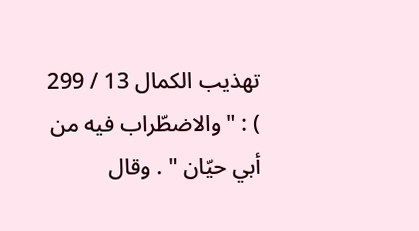تهذيب الكمال 13 / 299 ) : " والاضطّراب فيه من أبي حيّان " . وقال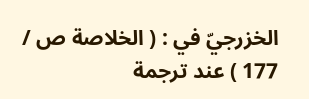الخزرجيّ في : ( الخلاصة ص / 177 ) عند ترجمة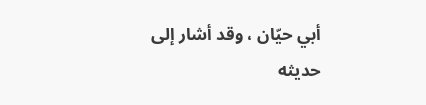أبي حيّان ، وقد أشار إلى حديثه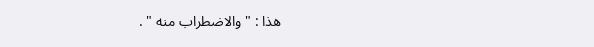هذا : " والاضطراب منه " .